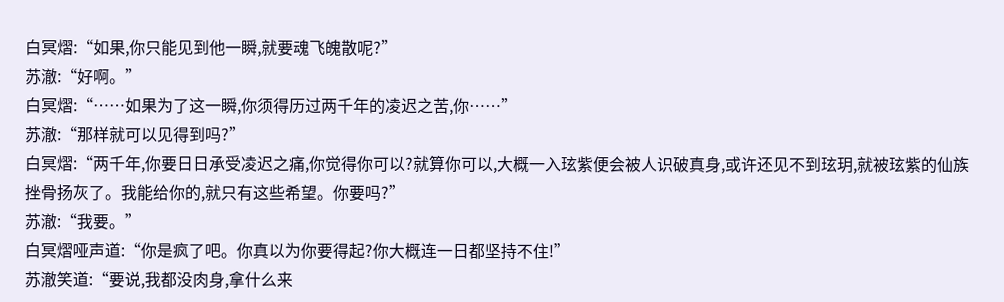白冥熠:“如果,你只能见到他一瞬,就要魂飞魄散呢?”
苏澈:“好啊。”
白冥熠:“……如果为了这一瞬,你须得历过两千年的凌迟之苦,你……”
苏澈:“那样就可以见得到吗?”
白冥熠:“两千年,你要日日承受凌迟之痛,你觉得你可以?就算你可以,大概一入玹紫便会被人识破真身,或许还见不到玹玥,就被玹紫的仙族挫骨扬灰了。我能给你的,就只有这些希望。你要吗?”
苏澈:“我要。”
白冥熠哑声道:“你是疯了吧。你真以为你要得起?你大概连一日都坚持不住!”
苏澈笑道:“要说,我都没肉身,拿什么来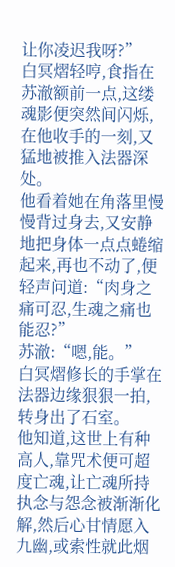让你凌迟我呀?”
白冥熠轻哼,食指在苏澈额前一点,这缕魂影便突然间闪烁,在他收手的一刻,又猛地被推入法器深处。
他看着她在角落里慢慢背过身去,又安静地把身体一点点蜷缩起来,再也不动了,便轻声问道:“肉身之痛可忍,生魂之痛也能忍?”
苏澈:“嗯,能。”
白冥熠修长的手掌在法器边缘狠狠一拍,转身出了石室。
他知道,这世上有种高人,靠咒术便可超度亡魂,让亡魂所持执念与怨念被渐渐化解,然后心甘情愿入九幽,或索性就此烟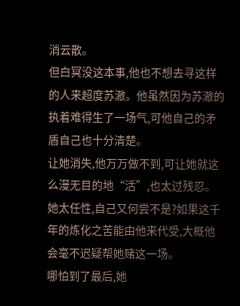消云散。
但白冥没这本事,他也不想去寻这样的人来超度苏澈。他虽然因为苏澈的执着难得生了一场气,可他自己的矛盾自己也十分清楚。
让她消失,他万万做不到,可让她就这么漫无目的地“活”,也太过残忍。
她太任性,自己又何尝不是?如果这千年的炼化之苦能由他来代受,大概他会毫不迟疑帮她赌这一场。
哪怕到了最后,她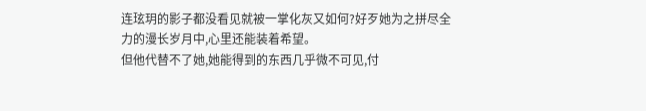连玹玥的影子都没看见就被一掌化灰又如何?好歹她为之拼尽全力的漫长岁月中,心里还能装着希望。
但他代替不了她,她能得到的东西几乎微不可见,付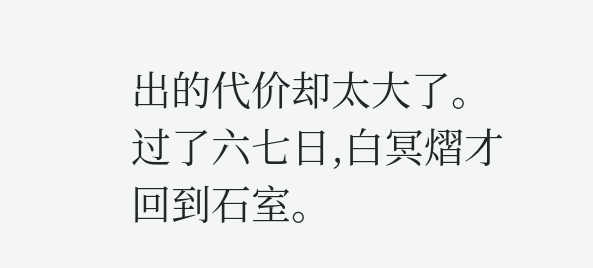出的代价却太大了。
过了六七日,白冥熠才回到石室。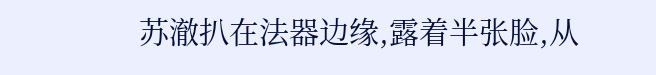苏澈扒在法器边缘,露着半张脸,从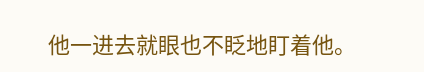他一进去就眼也不眨地盯着他。